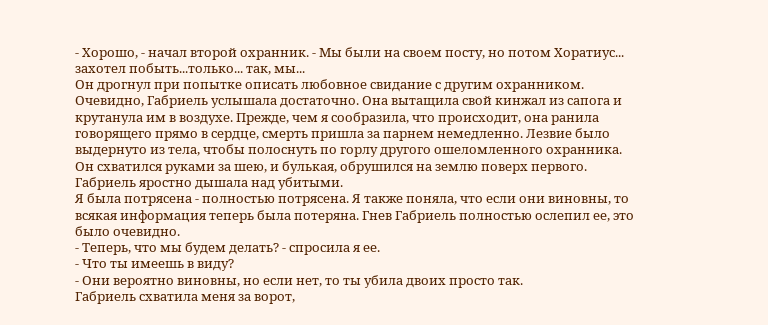- Хорошо, - начал второй охранник. - Мы были на своем посту, но потом Хоратиус... захотел побыть...только... так, мы...
Он дрогнул при попытке описать любовное свидание с другим охранником. Очевидно, Габриель услышала достаточно. Она вытащила свой кинжал из сапога и крутанула им в воздухе. Прежде, чем я сообразила, что происходит, она ранила говорящего прямо в сердце, смерть пришла за парнем немедленно. Лезвие было выдернуто из тела, чтобы полоснуть по горлу другого ошеломленного охранника. Он схватился руками за шею, и булькая, обрушился на землю поверх первого. Габриель яростно дышала над убитыми.
Я была потрясена - полностью потрясена. Я также поняла, что если они виновны, то всякая информация теперь была потеряна. Гнев Габриель полностью ослепил ее, это было очевидно.
- Теперь, что мы будем делать? - спросила я ее.
- Что ты имеешь в виду?
- Они вероятно виновны, но если нет, то ты убила двоих просто так.
Габриель схватила меня за ворот,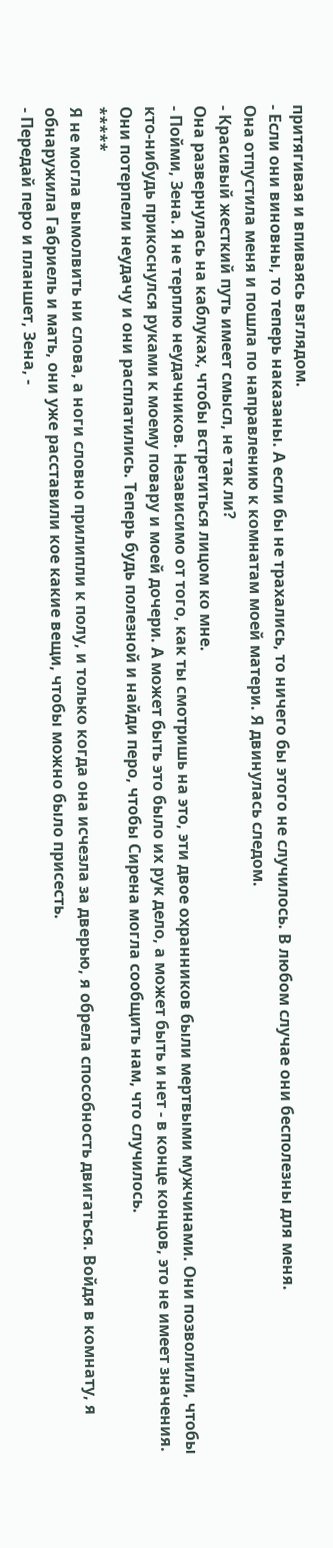притягивая и впиваясь взглядом.
- Если они виновны, то теперь наказаны. А если бы не трахались, то ничего бы этого не случилось. В любом случае они бесполезны для меня.
Она отпустила меня и пошла по направлению к комнатам моей матери. Я двинулась следом.
- Красивый жесткий путь имеет смысл, не так ли?
Она развернулась на каблуках, чтобы встретиться лицом ко мне.
- Пойми, Зена. Я не терплю неудачников. Независимо от того, как ты смотришь на это, эти двое охранников были мертвыми мужчинами. Они позволили, чтобы кто-нибудь прикоснулся руками к моему повару и моей дочери. А может быть это было их рук дело, а может быть и нет - в конце концов, это не имеет значения. Они потерпели неудачу и они расплатились. Теперь будь полезной и найди перо, чтобы Сирена могла сообщить нам, что случилось.
*****
Я не могла вымолвить ни слова, а ноги словно прилипли к полу, и только когда она исчезла за дверью, я обрела способность двигаться. Войдя в комнату, я обнаружила Габриель и мать, они уже расставили кое какие вещи, чтобы можно было присесть.
- Передай перо и планшет, Зена, -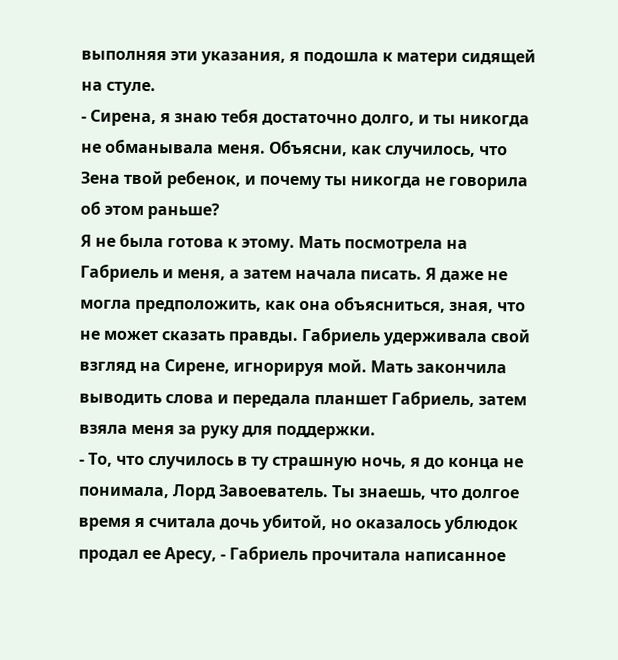выполняя эти указания, я подошла к матери сидящей на стуле.
- Сирена, я знаю тебя достаточно долго, и ты никогда не обманывала меня. Объясни, как случилось, что Зена твой ребенок, и почему ты никогда не говорила об этом раньше?
Я не была готова к этому. Мать посмотрела на Габриель и меня, а затем начала писать. Я даже не могла предположить, как она объясниться, зная, что не может сказать правды. Габриель удерживала свой взгляд на Сирене, игнорируя мой. Мать закончила выводить слова и передала планшет Габриель, затем взяла меня за руку для поддержки.
- То, что случилось в ту страшную ночь, я до конца не понимала, Лорд Завоеватель. Ты знаешь, что долгое время я считала дочь убитой, но оказалось ублюдок продал ее Аресу, - Габриель прочитала написанное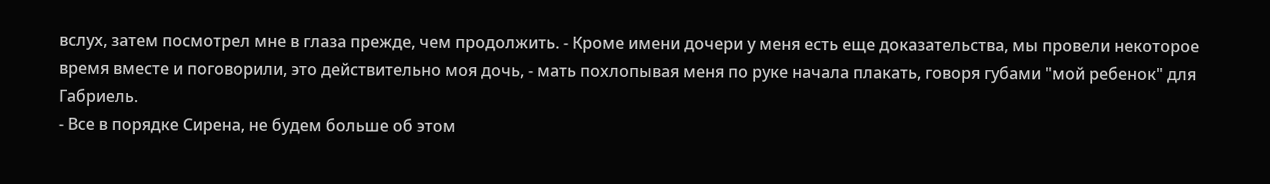вслух, затем посмотрел мне в глаза прежде, чем продолжить. - Кроме имени дочери у меня есть еще доказательства, мы провели некоторое время вместе и поговорили, это действительно моя дочь, - мать похлопывая меня по руке начала плакать, говоря губами "мой ребенок" для Габриель.
- Все в порядке Сирена, не будем больше об этом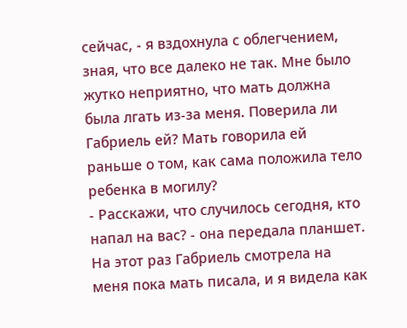сейчас, - я вздохнула с облегчением, зная, что все далеко не так. Мне было жутко неприятно, что мать должна была лгать из-за меня. Поверила ли Габриель ей? Мать говорила ей раньше о том, как сама положила тело ребенка в могилу?
- Расскажи, что случилось сегодня, кто напал на вас? - она передала планшет. На этот раз Габриель смотрела на меня пока мать писала, и я видела как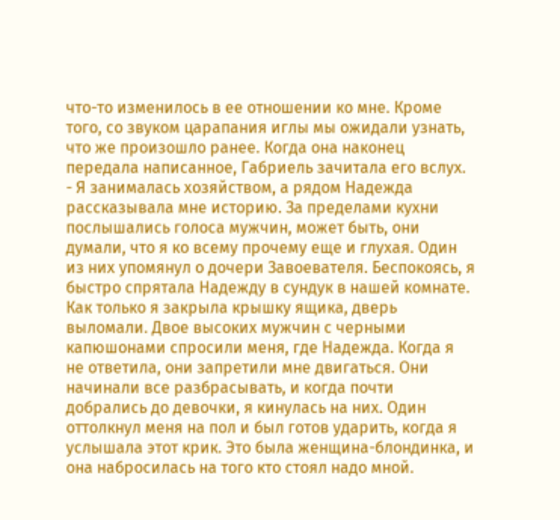что-то изменилось в ее отношении ко мне. Кроме того, со звуком царапания иглы мы ожидали узнать, что же произошло ранее. Когда она наконец передала написанное, Габриель зачитала его вслух.
- Я занималась хозяйством, а рядом Надежда рассказывала мне историю. За пределами кухни послышались голоса мужчин, может быть, они думали, что я ко всему прочему еще и глухая. Один из них упомянул о дочери Завоевателя. Беспокоясь, я быстро спрятала Надежду в сундук в нашей комнате. Как только я закрыла крышку ящика, дверь выломали. Двое высоких мужчин с черными капюшонами спросили меня, где Надежда. Когда я не ответила, они запретили мне двигаться. Они начинали все разбрасывать, и когда почти добрались до девочки, я кинулась на них. Один оттолкнул меня на пол и был готов ударить, когда я услышала этот крик. Это была женщина-блондинка, и она набросилась на того кто стоял надо мной.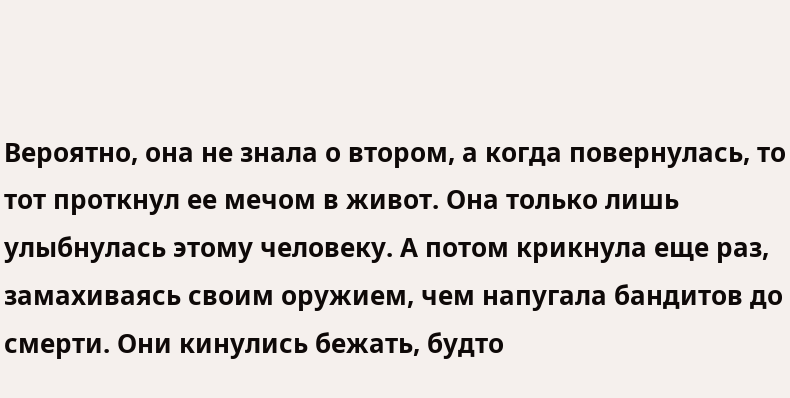Вероятно, она не знала о втором, а когда повернулась, то тот проткнул ее мечом в живот. Она только лишь улыбнулась этому человеку. А потом крикнула еще раз, замахиваясь своим оружием, чем напугала бандитов до смерти. Они кинулись бежать, будто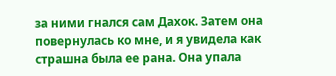за ними гнался сам Дахок. Затем она повернулась ко мне, и я увидела как страшна была ее рана. Она упала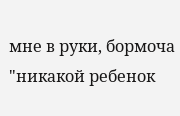мне в руки, бормоча "никакой ребенок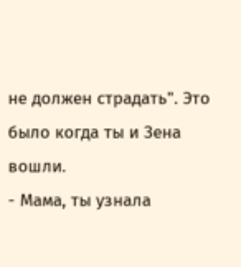не должен страдать". Это было когда ты и Зена вошли.
- Мама, ты узнала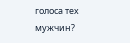голоса тех мужчин?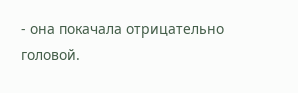- она покачала отрицательно головой.